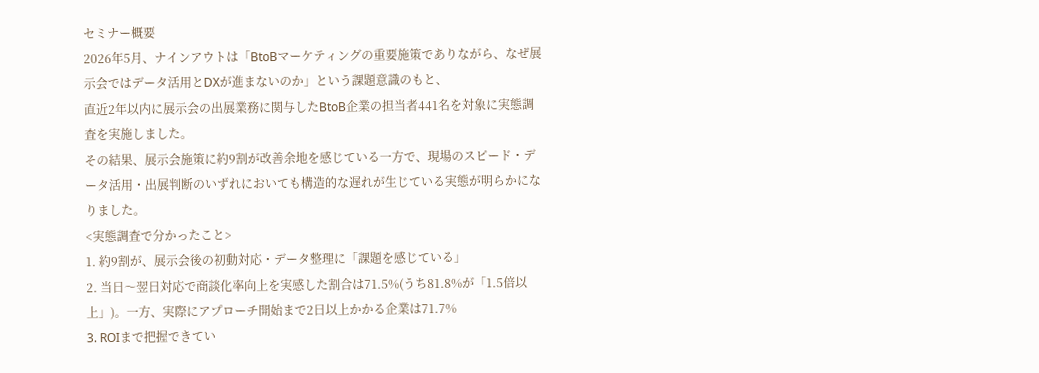セミナー概要
2026年5月、ナインアウトは「BtoBマーケティングの重要施策でありながら、なぜ展示会ではデータ活用とDXが進まないのか」という課題意識のもと、
直近2年以内に展示会の出展業務に関与したBtoB企業の担当者441名を対象に実態調査を実施しました。
その結果、展示会施策に約9割が改善余地を感じている一方で、現場のスピード・データ活用・出展判断のいずれにおいても構造的な遅れが生じている実態が明らかになりました。
<実態調査で分かったこと>
1. 約9割が、展示会後の初動対応・データ整理に「課題を感じている」
2. 当日〜翌日対応で商談化率向上を実感した割合は71.5%(うち81.8%が「1.5倍以上」)。一方、実際にアプローチ開始まで2日以上かかる企業は71.7%
3. ROIまで把握できてい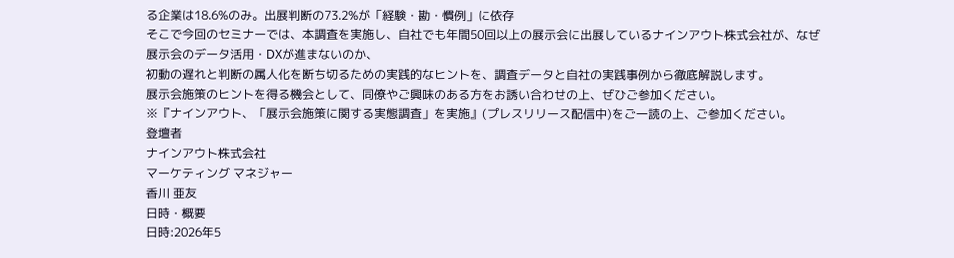る企業は18.6%のみ。出展判断の73.2%が「経験・勘・慣例」に依存
そこで今回のセミナーでは、本調査を実施し、自社でも年間50回以上の展示会に出展しているナインアウト株式会社が、なぜ展示会のデータ活用・DXが進まないのか、
初動の遅れと判断の属人化を断ち切るための実践的なヒントを、調査データと自社の実践事例から徹底解説します。
展示会施策のヒントを得る機会として、同僚やご興味のある方をお誘い合わせの上、ぜひご参加ください。
※『ナインアウト、「展示会施策に関する実態調査」を実施』(プレスリリース配信中)をご一読の上、ご参加ください。
登壇者
ナインアウト株式会社
マーケティング マネジャー
香川 亜友
日時・概要
日時:2026年5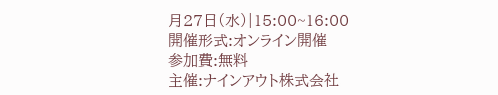月27日(水)|15:00~16:00
開催形式:オンライン開催
参加費:無料
主催:ナインアウト株式会社